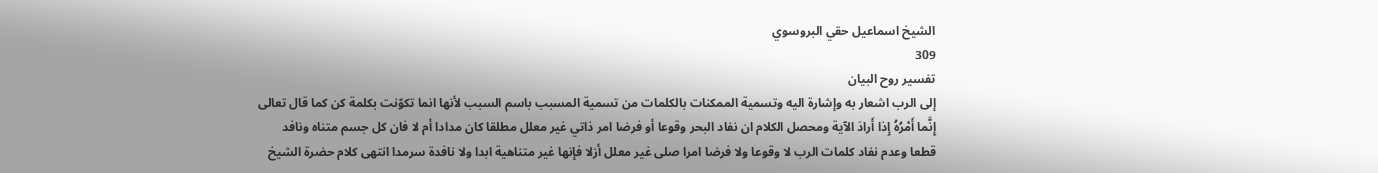الشيخ اسماعيل حقي البروسوي
309
تفسير روح البيان
إلى الرب اشعار به وإشارة اليه وتسمية الممكنات بالكلمات من تسمية المسبب باسم السبب لأنها انما تكوّنت بكلمة كن كما قال تعالى إِنَّما أَمْرُهُ إِذا أَرادَ الآية ومحصل الكلام ان نفاد البحر وقوعا أو فرضا امر ذاتي غير معلل مطلقا كان مدادا أم لا فان كل جسم متناه ونافد قطعا وعدم نفاد كلمات الرب لا وقوعا ولا فرضا امرا صلى غير معلل أزلا فإنها غير متناهية ابدا ولا نافدة سرمدا انتهى كلام حضرة الشيخ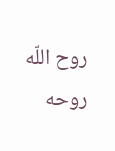روح اللّه روحه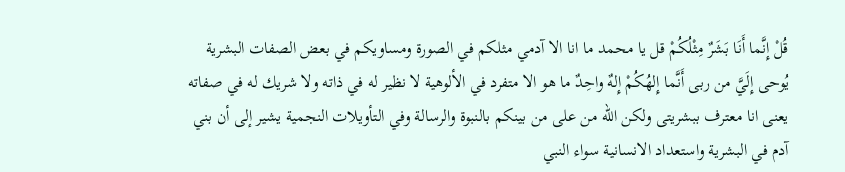قُلْ إِنَّما أَنَا بَشَرٌ مِثْلُكُمْ قل يا محمد ما انا الا آدمي مثلكم في الصورة ومساويكم في بعض الصفات البشرية يُوحى إِلَيَّ من ربى أَنَّما إِلهُكُمْ إِلهٌ واحِدٌ ما هو الا متفرد في الألوهية لا نظير له في ذاته ولا شريك له في صفاته يعنى انا معترف ببشريتى ولكن اللّه من على من بينكم بالنبوة والرسالة وفي التأويلات النجمية يشير إلى أن بني آدم في البشرية واستعداد الانسانية سواء النبي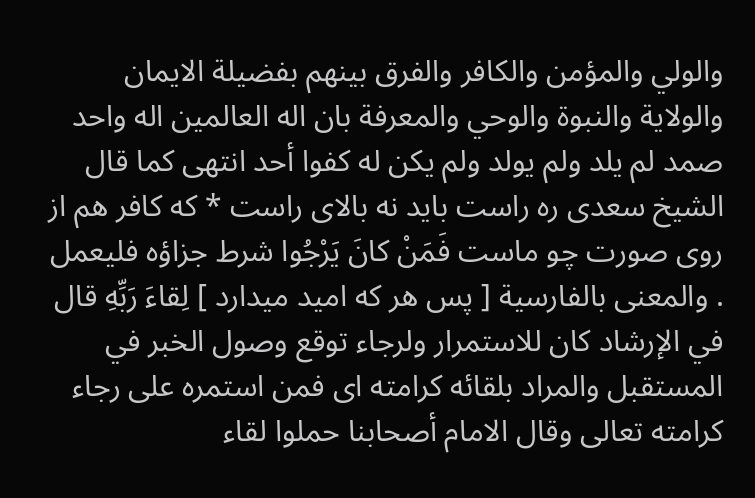والولي والمؤمن والكافر والفرق بينهم بفضيلة الايمان والولاية والنبوة والوحي والمعرفة بان اله العالمين اله واحد صمد لم يلد ولم يولد ولم يكن له كفوا أحد انتهى كما قال الشيخ سعدى ره راست بايد نه بالاى راست * كه كافر هم از روى صورت چو ماست فَمَنْ كانَ يَرْجُوا شرط جزاؤه فليعمل . والمعنى بالفارسية [ پس هر كه اميد ميدارد ] لِقاءَ رَبِّهِ قال في الإرشاد كان للاستمرار ولرجاء توقع وصول الخبر في المستقبل والمراد بلقائه كرامته اى فمن استمره على رجاء كرامته تعالى وقال الامام أصحابنا حملوا لقاء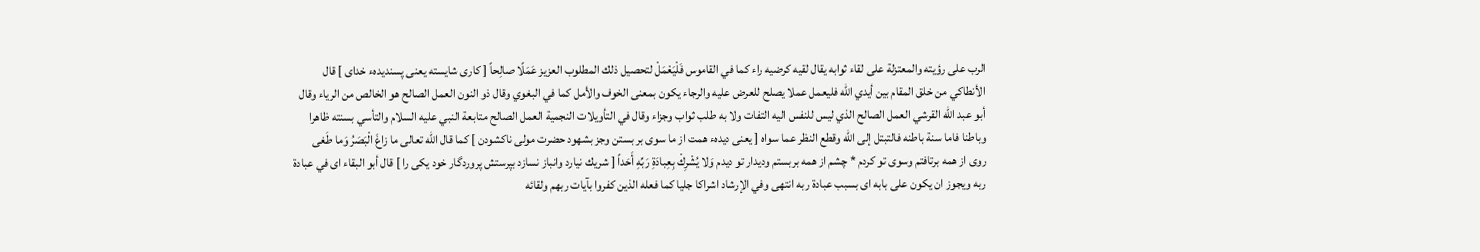الرب على رؤيته والمعتزلة على لقاء ثوابه يقال لقيه كرضيه راء كما في القاموس فَلْيَعْمَلْ لتحصيل ذلك المطلوب العزيز عَمَلًا صالِحاً [ كارى شايسته يعنى پسنديدهء خداى ] قال الأنطاكي من خلق المقام بين أيدي اللّه فليعمل عملا يصلح للعرض عليه والرجاء يكون بمعنى الخوف والأمل كما في البغوي وقال ذو النون العمل الصالح هو الخالص من الرياء وقال أبو عبد اللّه القرشي العمل الصالح الذي ليس للنفس اليه التفات ولا به طلب ثواب وجزاء وقال في التأويلات النجمية العمل الصالح متابعة النبي عليه السلام والتأسي بسنته ظاهرا وباطنا فاما سنة باطنه فالتبتل إلى اللّه وقطع النظر عما سواه [ يعنى ديدهء همت از ما سوى بر بستن وجز بشهود حضرت مولى ناكشودن ] كما قال اللّه تعالى ما زاغَ الْبَصَرُ وَما طَغى روى از همه برتافتم وسوى تو كردم * چشم از همه بربستم وديدار تو ديدم وَلا يُشْرِكْ بِعِبادَةِ رَبِّهِ أَحَداً [ شريك نيارد وانباز نسازد بپرستش پروردگار خود يكى را ] قال أبو البقاء اى في عبادة ربه ويجوز ان يكون على بابه اى بسبب عبادة ربه انتهى وفي الإرشاد اشراكا جليا كما فعله الذين كفروا بآيات ربهم ولقائه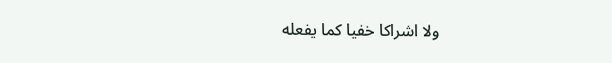ولا اشراكا خفيا كما يفعله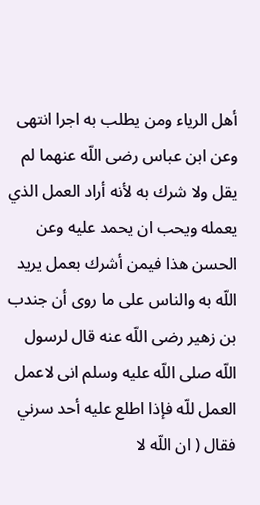أهل الرياء ومن يطلب به اجرا انتهى وعن ابن عباس رضى اللّه عنهما لم يقل ولا شرك به لأنه أراد العمل الذي يعمله ويحب ان يحمد عليه وعن الحسن هذا فيمن أشرك بعمل يريد اللّه به والناس على ما روى أن جندب بن زهير رضى اللّه عنه قال لرسول اللّه صلى اللّه عليه وسلم انى لاعمل العمل للّه فإذا اطلع عليه أحد سرني فقال ( ان اللّه لا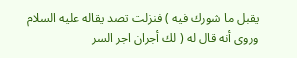يقبل ما شورك فيه ) فنزلت تصد يقاله عليه السلام وروى أنه قال له ( لك أجران اجر السر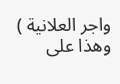واجر العلانية ) وهذا على